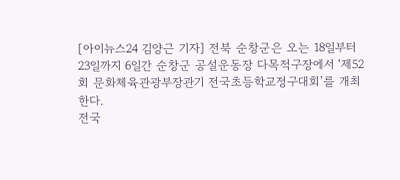[아이뉴스24 김양근 기자] 전북 순창군은 오는 18일부터 23일까지 6일간 순창군 공설운동장 다목적구장에서 ‘제52회 문화체육관광부장관기 전국초등학교정구대회’를 개최한다.
전국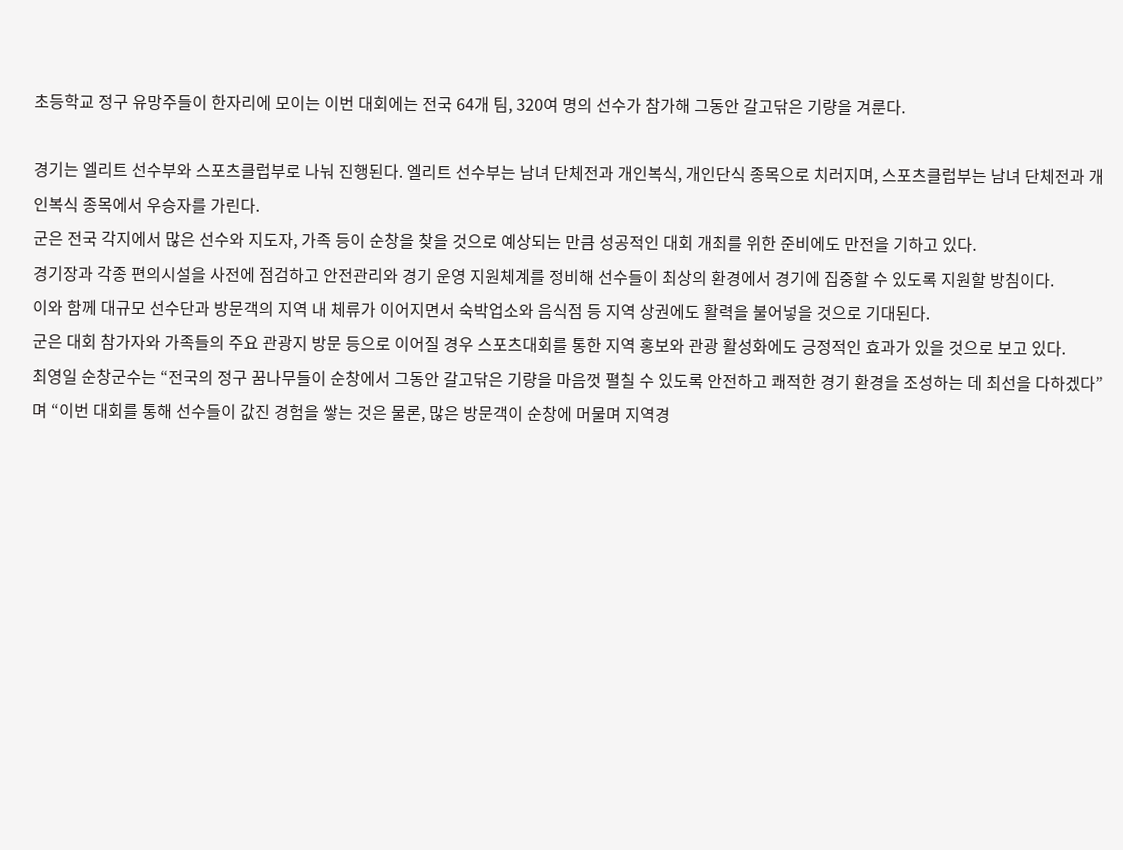초등학교 정구 유망주들이 한자리에 모이는 이번 대회에는 전국 64개 팀, 320여 명의 선수가 참가해 그동안 갈고닦은 기량을 겨룬다.

경기는 엘리트 선수부와 스포츠클럽부로 나눠 진행된다. 엘리트 선수부는 남녀 단체전과 개인복식, 개인단식 종목으로 치러지며, 스포츠클럽부는 남녀 단체전과 개인복식 종목에서 우승자를 가린다.
군은 전국 각지에서 많은 선수와 지도자, 가족 등이 순창을 찾을 것으로 예상되는 만큼 성공적인 대회 개최를 위한 준비에도 만전을 기하고 있다.
경기장과 각종 편의시설을 사전에 점검하고 안전관리와 경기 운영 지원체계를 정비해 선수들이 최상의 환경에서 경기에 집중할 수 있도록 지원할 방침이다.
이와 함께 대규모 선수단과 방문객의 지역 내 체류가 이어지면서 숙박업소와 음식점 등 지역 상권에도 활력을 불어넣을 것으로 기대된다.
군은 대회 참가자와 가족들의 주요 관광지 방문 등으로 이어질 경우 스포츠대회를 통한 지역 홍보와 관광 활성화에도 긍정적인 효과가 있을 것으로 보고 있다.
최영일 순창군수는 “전국의 정구 꿈나무들이 순창에서 그동안 갈고닦은 기량을 마음껏 펼칠 수 있도록 안전하고 쾌적한 경기 환경을 조성하는 데 최선을 다하겠다”며 “이번 대회를 통해 선수들이 값진 경험을 쌓는 것은 물론, 많은 방문객이 순창에 머물며 지역경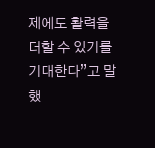제에도 활력을 더할 수 있기를 기대한다”고 말했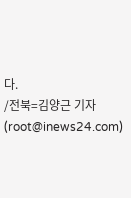다.
/전북=김양근 기자(root@inews24.com)